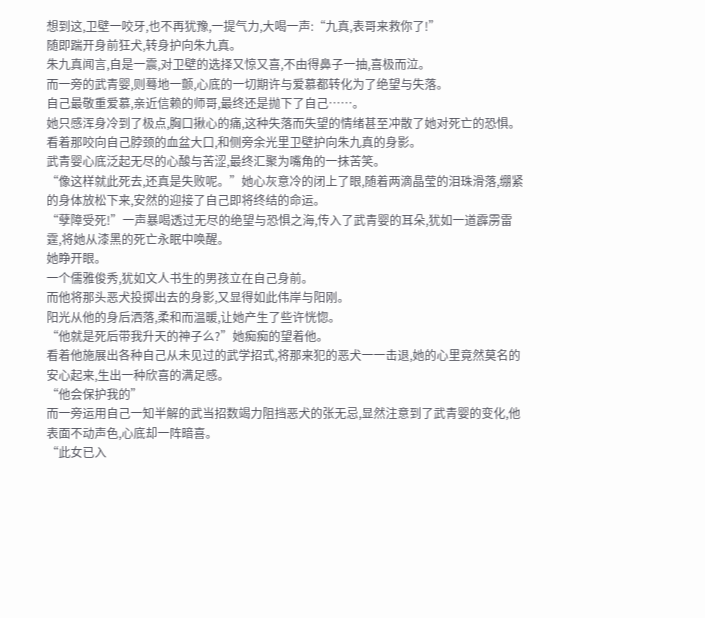想到这,卫壁一咬牙,也不再犹豫,一提气力,大喝一声:“九真,表哥来救你了!”
随即踹开身前狂犬,转身护向朱九真。
朱九真闻言,自是一震,对卫壁的选择又惊又喜,不由得鼻子一抽,喜极而泣。
而一旁的武青婴,则蓦地一颤,心底的一切期许与爱慕都转化为了绝望与失落。
自己最敬重爱慕,亲近信赖的师哥,最终还是抛下了自己……。
她只感浑身冷到了极点,胸口揪心的痛,这种失落而失望的情绪甚至冲散了她对死亡的恐惧。
看着那咬向自己脖颈的血盆大口,和侧旁余光里卫壁护向朱九真的身影。
武青婴心底泛起无尽的心酸与苦涩,最终汇聚为嘴角的一抹苦笑。
“像这样就此死去,还真是失败呢。”她心灰意冷的闭上了眼,随着两滴晶莹的泪珠滑落,绷紧的身体放松下来,安然的迎接了自己即将终结的命运。
“孽障受死!”一声暴喝透过无尽的绝望与恐惧之海,传入了武青婴的耳朵,犹如一道霹雳雷霆,将她从漆黑的死亡永眠中唤醒。
她睁开眼。
一个儒雅俊秀,犹如文人书生的男孩立在自己身前。
而他将那头恶犬投掷出去的身影,又显得如此伟岸与阳刚。
阳光从他的身后洒落,柔和而温暖,让她产生了些许恍惚。
“他就是死后带我升天的神子么?”她痴痴的望着他。
看着他施展出各种自己从未见过的武学招式,将那来犯的恶犬一一击退,她的心里竟然莫名的安心起来,生出一种欣喜的满足感。
“他会保护我的”
而一旁运用自己一知半解的武当招数竭力阻挡恶犬的张无忌,显然注意到了武青婴的变化,他表面不动声色,心底却一阵暗喜。
“此女已入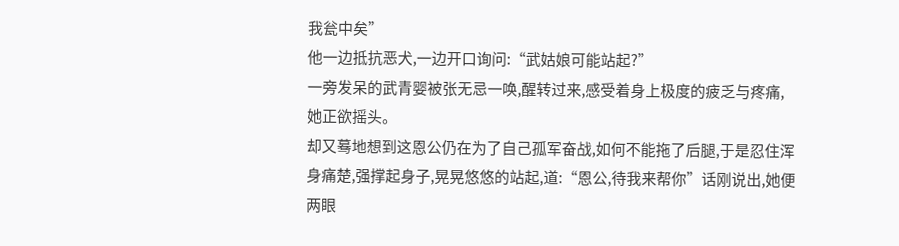我瓮中矣”
他一边抵抗恶犬,一边开口询问:“武姑娘可能站起?”
一旁发呆的武青婴被张无忌一唤,醒转过来,感受着身上极度的疲乏与疼痛,她正欲摇头。
却又蓦地想到这恩公仍在为了自己孤军奋战,如何不能拖了后腿,于是忍住浑身痛楚,强撑起身子,晃晃悠悠的站起,道:“恩公,待我来帮你”话刚说出,她便两眼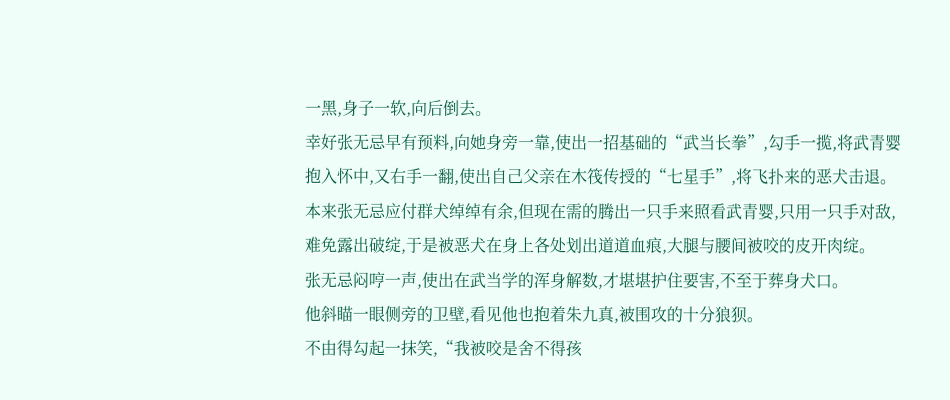一黑,身子一软,向后倒去。
幸好张无忌早有预料,向她身旁一靠,使出一招基础的“武当长拳”,勾手一揽,将武青婴抱入怀中,又右手一翻,使出自己父亲在木筏传授的“七星手”,将飞扑来的恶犬击退。
本来张无忌应付群犬绰绰有余,但现在需的腾出一只手来照看武青婴,只用一只手对敌,难免露出破绽,于是被恶犬在身上各处划出道道血痕,大腿与腰间被咬的皮开肉绽。
张无忌闷哼一声,使出在武当学的浑身解数,才堪堪护住要害,不至于葬身犬口。
他斜瞄一眼侧旁的卫壁,看见他也抱着朱九真,被围攻的十分狼狈。
不由得勾起一抹笑,“我被咬是舍不得孩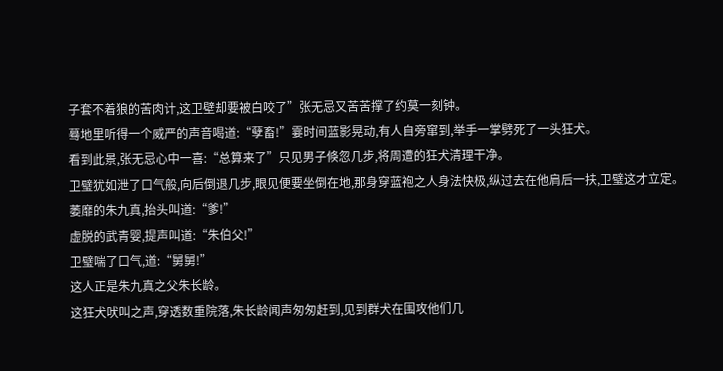子套不着狼的苦肉计,这卫壁却要被白咬了”张无忌又苦苦撑了约莫一刻钟。
蓦地里听得一个威严的声音喝道:“孽畜!”霎时间蓝影晃动,有人自旁窜到,举手一掌劈死了一头狂犬。
看到此景,张无忌心中一喜:“总算来了”只见男子倏忽几步,将周遭的狂犬清理干净。
卫璧犹如泄了口气般,向后倒退几步,眼见便要坐倒在地,那身穿蓝袍之人身法快极,纵过去在他肩后一扶,卫璧这才立定。
萎靡的朱九真,抬头叫道:“爹!”
虚脱的武青婴,提声叫道:“朱伯父!”
卫璧喘了口气,道:“舅舅!”
这人正是朱九真之父朱长龄。
这狂犬吠叫之声,穿透数重院落,朱长龄闻声匆匆赶到,见到群犬在围攻他们几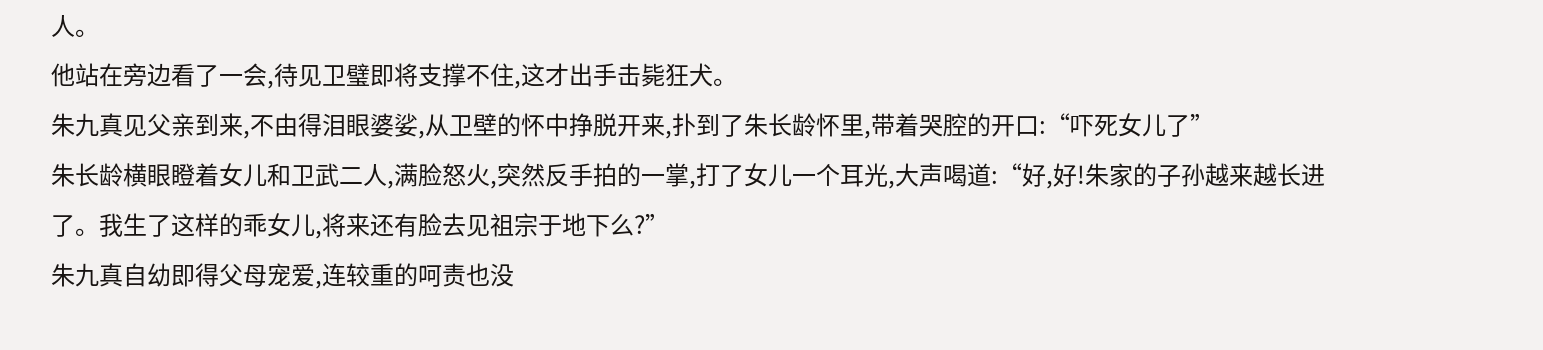人。
他站在旁边看了一会,待见卫璧即将支撑不住,这才出手击毙狂犬。
朱九真见父亲到来,不由得泪眼婆娑,从卫壁的怀中挣脱开来,扑到了朱长龄怀里,带着哭腔的开口:“吓死女儿了”
朱长龄横眼瞪着女儿和卫武二人,满脸怒火,突然反手拍的一掌,打了女儿一个耳光,大声喝道:“好,好!朱家的子孙越来越长进了。我生了这样的乖女儿,将来还有脸去见祖宗于地下么?”
朱九真自幼即得父母宠爱,连较重的呵责也没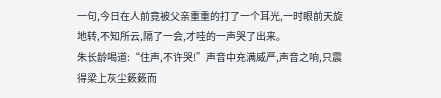一句,今日在人前竟被父亲重重的打了一个耳光,一时眼前天旋地转,不知所云,隔了一会,才哇的一声哭了出来。
朱长龄喝道:“住声,不许哭!”声音中充满威严,声音之响,只震得梁上灰尘簌簌而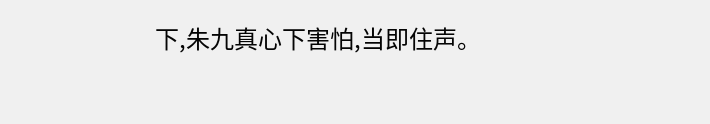下,朱九真心下害怕,当即住声。